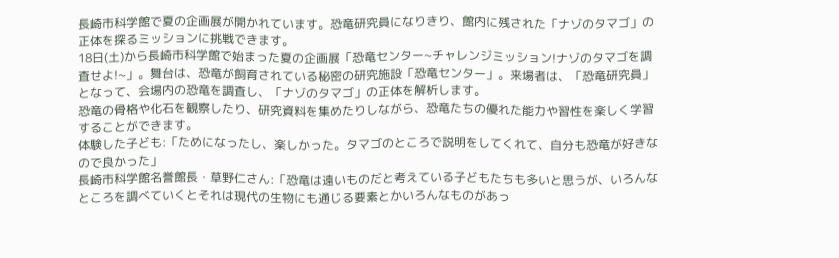長崎市科学館で夏の企画展が開かれています。恐竜研究員になりきり、館内に残された「ナゾのタマゴ」の正体を探るミッションに挑戦できます。
18日(土)から長崎市科学館で始まった夏の企画展「恐竜センター~チャレンジミッション!ナゾのタマゴを調査せよ!~」。舞台は、恐竜が飼育されている秘密の研究施設「恐竜センター」。来場者は、「恐竜研究員」となって、会場内の恐竜を調査し、「ナゾのタマゴ」の正体を解析します。
恐竜の骨格や化石を観察したり、研究資料を集めたりしながら、恐竜たちの優れた能力や習性を楽しく学習することができます。
体験した子ども:「ためになったし、楽しかった。タマゴのところで説明をしてくれて、自分も恐竜が好きなので良かった」
長崎市科学館名誉館長・草野仁さん:「恐竜は遠いものだと考えている子どもたちも多いと思うが、いろんなところを調べていくとそれは現代の生物にも通じる要素とかいろんなものがあっ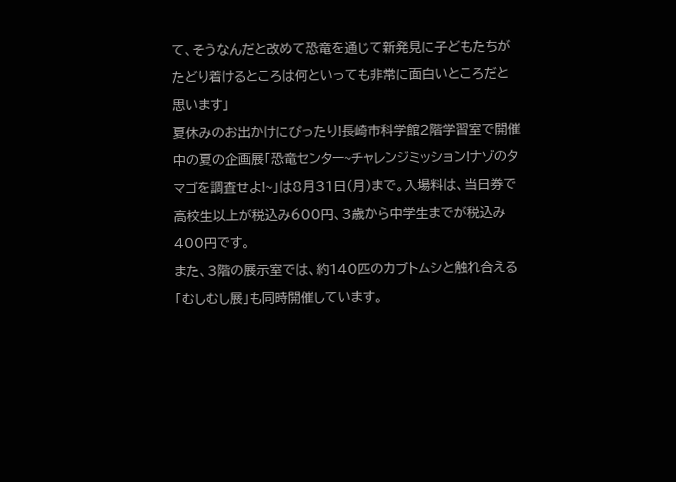て、そうなんだと改めて恐竜を通じて新発見に子どもたちがたどり着けるところは何といっても非常に面白いところだと思います」
夏休みのお出かけにぴったり!長崎市科学館2階学習室で開催中の夏の企画展「恐竜センター~チャレンジミッション!ナゾのタマゴを調査せよ!~」は8月31日(月)まで。入場料は、当日券で高校生以上が税込み600円、3歳から中学生までが税込み400円です。
また、3階の展示室では、約140匹のカブトムシと触れ合える「むしむし展」も同時開催しています。